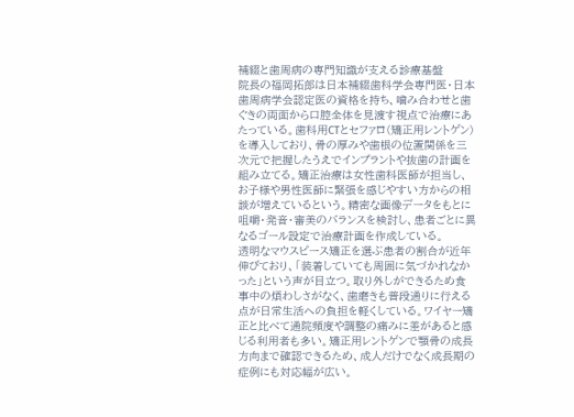補綴と歯周病の専門知識が支える診療基盤
院長の福岡拓郎は日本補綴歯科学会専門医・日本歯周病学会認定医の資格を持ち、噛み合わせと歯ぐきの両面から口腔全体を見渡す視点で治療にあたっている。歯科用CTとセファロ(矯正用レントゲン)を導入しており、骨の厚みや歯根の位置関係を三次元で把握したうえでインプラントや抜歯の計画を組み立てる。矯正治療は女性歯科医師が担当し、お子様や男性医師に緊張を感じやすい方からの相談が増えているという。精密な画像データをもとに咀嚼・発音・審美のバランスを検討し、患者ごとに異なるゴール設定で治療計画を作成している。
透明なマウスピース矯正を選ぶ患者の割合が近年伸びており、「装着していても周囲に気づかれなかった」という声が目立つ。取り外しができるため食事中の煩わしさがなく、歯磨きも普段通りに行える点が日常生活への負担を軽くしている。ワイヤー矯正と比べて通院頻度や調整の痛みに差があると感じる利用者も多い。矯正用レントゲンで顎骨の成長方向まで確認できるため、成人だけでなく成長期の症例にも対応幅が広い。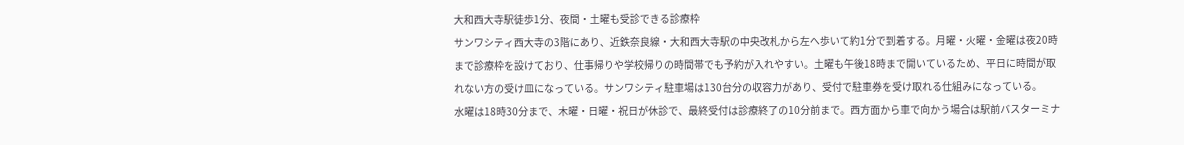大和西大寺駅徒歩1分、夜間・土曜も受診できる診療枠
サンワシティ西大寺の3階にあり、近鉄奈良線・大和西大寺駅の中央改札から左へ歩いて約1分で到着する。月曜・火曜・金曜は夜20時まで診療枠を設けており、仕事帰りや学校帰りの時間帯でも予約が入れやすい。土曜も午後18時まで開いているため、平日に時間が取れない方の受け皿になっている。サンワシティ駐車場は130台分の収容力があり、受付で駐車券を受け取れる仕組みになっている。
水曜は18時30分まで、木曜・日曜・祝日が休診で、最終受付は診療終了の10分前まで。西方面から車で向かう場合は駅前バスターミナ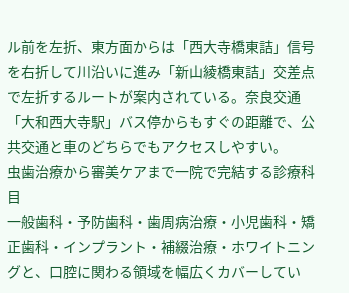ル前を左折、東方面からは「西大寺橋東詰」信号を右折して川沿いに進み「新山綾橋東詰」交差点で左折するルートが案内されている。奈良交通「大和西大寺駅」バス停からもすぐの距離で、公共交通と車のどちらでもアクセスしやすい。
虫歯治療から審美ケアまで一院で完結する診療科目
一般歯科・予防歯科・歯周病治療・小児歯科・矯正歯科・インプラント・補綴治療・ホワイトニングと、口腔に関わる領域を幅広くカバーしてい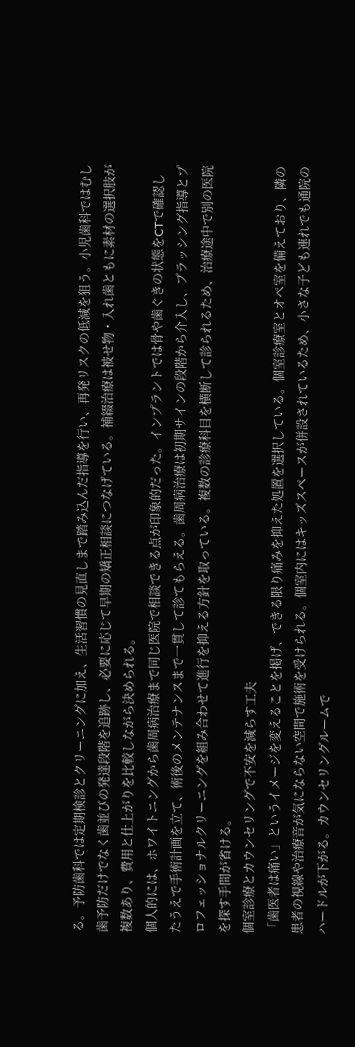る。予防歯科では定期検診とクリーニングに加え、生活習慣の見直しまで踏み込んだ指導を行い、再発リスクの低減を狙う。小児歯科ではむし歯予防だけでなく歯並びの発達段階を追跡し、必要に応じて早期の矯正相談につなげている。補綴治療は被せ物・入れ歯ともに素材の選択肢が複数あり、費用と仕上がりを比較しながら決められる。
個人的には、ホワイトニングから歯周病治療まで同じ医院で相談できる点が印象的だった。インプラントでは骨や歯ぐきの状態をCTで確認したうえで手術計画を立て、術後のメンテナンスまで一貫して診てもらえる。歯周病治療は初期サインの段階から介入し、ブラッシング指導とプロフェッショナルクリーニングを組み合わせて進行を抑える方針を取っている。複数の診療科目を横断して診られるため、治療途中で別の医院を探す手間が省ける。
個室診療とカウンセリングで不安を減らす工夫
「歯医者は痛い」というイメージを変えることを掲げ、できる限り痛みを抑えた処置を選択している。個室診療室とオペ室を備えており、隣の患者の視線や治療音が気にならない空間で施術を受けられる。個室内にはキッズスペースが併設されているため、小さな子ども連れでも通院のハードルが下がる。カウンセリングルームで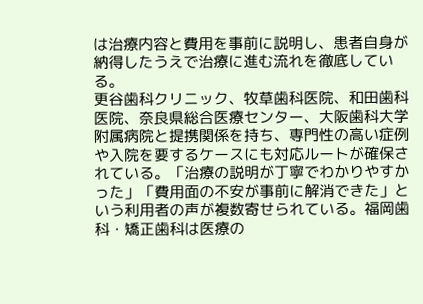は治療内容と費用を事前に説明し、患者自身が納得したうえで治療に進む流れを徹底している。
更谷歯科クリニック、牧草歯科医院、和田歯科医院、奈良県総合医療センター、大阪歯科大学附属病院と提携関係を持ち、専門性の高い症例や入院を要するケースにも対応ルートが確保されている。「治療の説明が丁寧でわかりやすかった」「費用面の不安が事前に解消できた」という利用者の声が複数寄せられている。福岡歯科・矯正歯科は医療の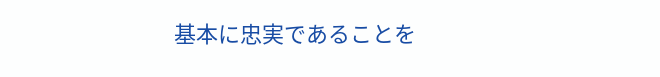基本に忠実であることを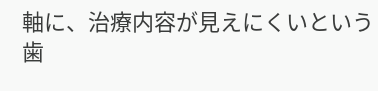軸に、治療内容が見えにくいという歯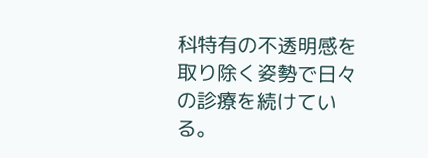科特有の不透明感を取り除く姿勢で日々の診療を続けている。